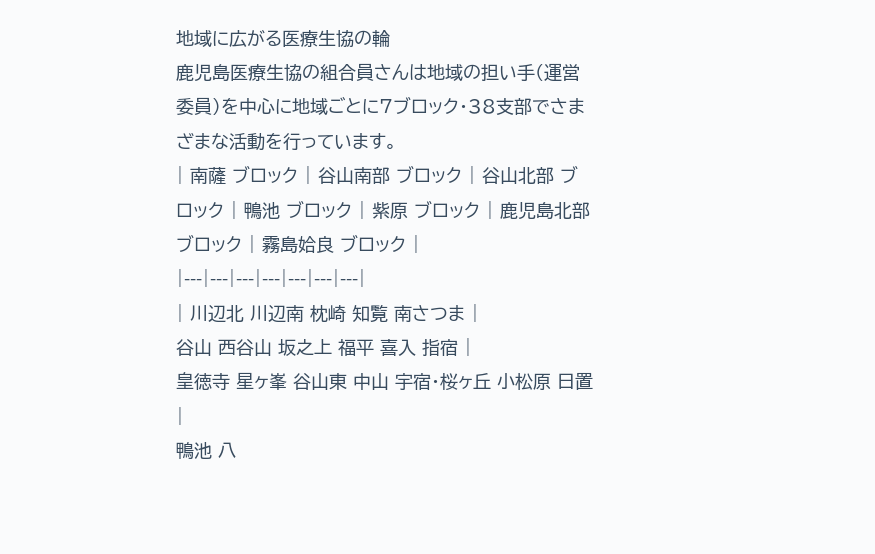地域に広がる医療生協の輪
鹿児島医療生協の組合員さんは地域の担い手(運営委員)を中心に地域ごとに7ブロック・38支部でさまざまな活動を行っています。
| 南薩 ブロック | 谷山南部 ブロック | 谷山北部 ブロック | 鴨池 ブロック | 紫原 ブロック | 鹿児島北部 ブロック | 霧島姶良 ブロック |
|---|---|---|---|---|---|---|
| 川辺北 川辺南 枕崎 知覧 南さつま |
谷山 西谷山 坂之上 福平 喜入 指宿 |
皇徳寺 星ヶ峯 谷山東 中山 宇宿・桜ヶ丘 小松原 日置 |
鴨池 八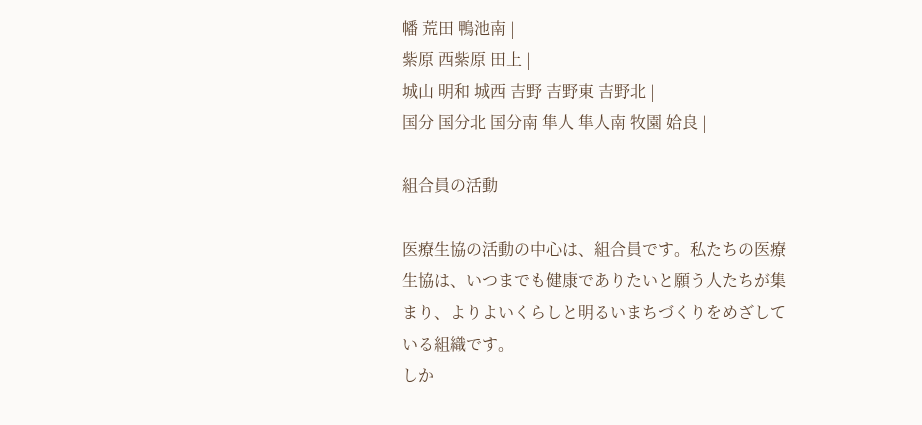幡 荒田 鴨池南 |
紫原 西紫原 田上 |
城山 明和 城西 吉野 吉野東 吉野北 |
国分 国分北 国分南 隼人 隼人南 牧園 姶良 |

組合員の活動

医療生協の活動の中心は、組合員です。私たちの医療生協は、いつまでも健康でありたいと願う人たちが集まり、よりよいくらしと明るいまちづくりをめざしている組織です。
しか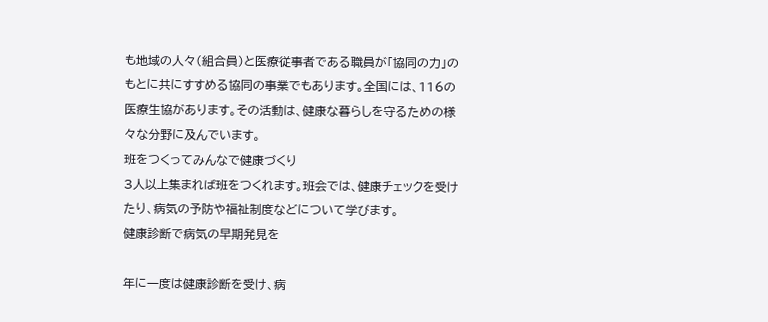も地域の人々(組合員)と医療従事者である職員が「協同の力」のもとに共にすすめる協同の事業でもあります。全国には、116の医療生協があります。その活動は、健康な暮らしを守るための様々な分野に及んでいます。
班をつくってみんなで健康づくり
3人以上集まれば班をつくれます。班会では、健康チェックを受けたり、病気の予防や福祉制度などについて学びます。
健康診断で病気の早期発見を

年に一度は健康診断を受け、病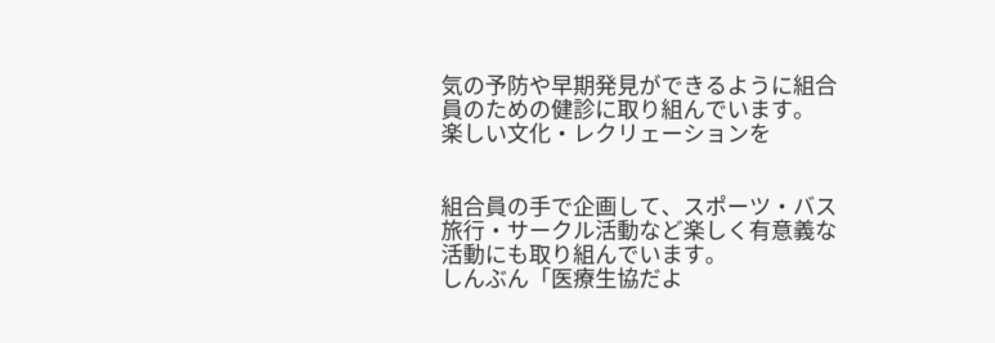気の予防や早期発見ができるように組合員のための健診に取り組んでいます。
楽しい文化・レクリェーションを


組合員の手で企画して、スポーツ・バス旅行・サークル活動など楽しく有意義な活動にも取り組んでいます。
しんぶん「医療生協だよ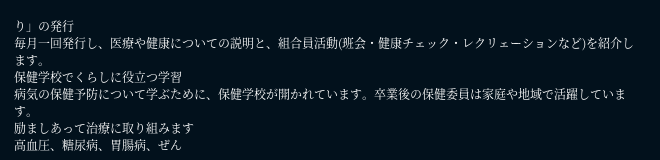り」の発行
毎月一回発行し、医療や健康についての説明と、組合員活動(班会・健康チェック・レクリェーションなど)を紹介します。
保健学校でくらしに役立つ学習
病気の保健予防について学ぶために、保健学校が開かれています。卒業後の保健委員は家庭や地域で活躍しています。
励ましあって治療に取り組みます
高血圧、糖尿病、胃腸病、ぜん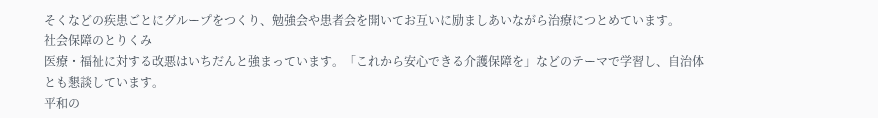そくなどの疾患ごとにグループをつくり、勉強会や患者会を開いてお互いに励ましあいながら治療につとめています。
社会保障のとりくみ
医療・福祉に対する改悪はいちだんと強まっています。「これから安心できる介護保障を」などのテーマで学習し、自治体とも懇談しています。
平和の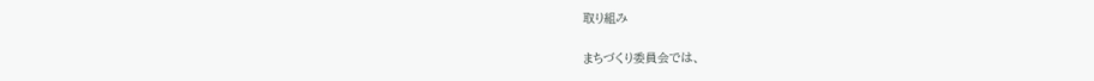取り組み

まちづくり委員会では、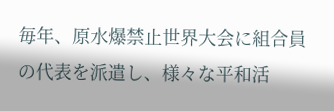毎年、原水爆禁止世界大会に組合員の代表を派遣し、様々な平和活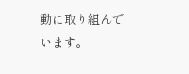動に取り組んでいます。